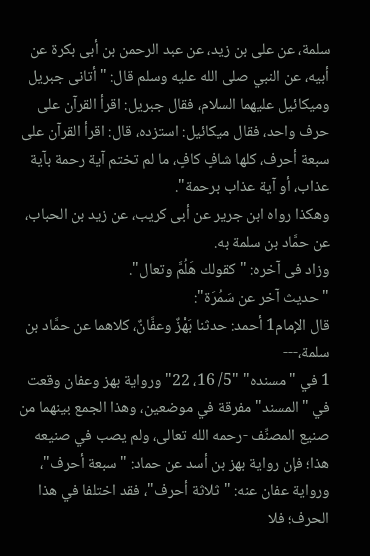سلمة، عن على بن زيد، عن عبد الرحمن بن أبى بكرة عن أبيه، عن النبي صلى الله عليه وسلم قال: "أتانى جبريل وميكائيل عليهما السلام، فقال جبريل: اقرأ القرآن على حرف واحد، فقال ميكائيل: استزده، قال: اقرأ القرآن على سبعة أحرف، كلها شافٍ كافٍ، ما لم تختم آية رحمة بآية عذاب، أو آية عذاب برحمة".
وهكذا رواه ابن جرير عن أبى كريب، عن زيد بن الحباب، عن حمَّاد بن سلمة به.
وزاد فى آخره: "كقولك هَلُمَّ وتعال".
"حديث آخر عن سَمُرَة":
قال الإمام1 أحمد: حدثنا بَهْزٌ وعفَّانٌ، كلاهما عن حمَّاد بن سلمة،---
1 في "مسنده" "5/ 16، 22" ورواية بهز وعفان وقعت في "المسند" مفرقة في موضعين، وهذا الجمع بينهما من صنيع المصنِّف -رحمه الله تعالى، ولم يصب في صنيعه هذا؛ فإن رواية بهز بن أسد عن حماد: "سبعة أحرف"، ورواية عفان عنه: "ثلاثة أحرف"، فقد اختلفا في هذا الحرف؛ فلا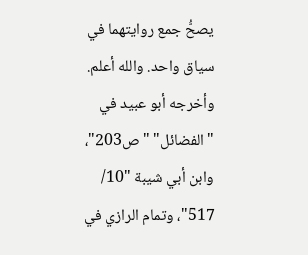يصحُّ جمع روايتهما في سياق واحد. والله أعلم.
وأخرجه أبو عبيد في "الفضائل" "ص203"، وابن أبي شيبة "10/ 517"، وتمام الرازي في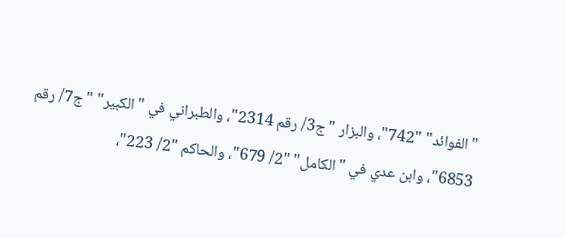"الفوائد" "742"، والبزار "ج3/ رقم 2314"، والطبراني في "الكبير" "ج7/ رقم 6853"، وابن عدي في "الكامل" "2/ 679"، والحاكم "2/ 223"،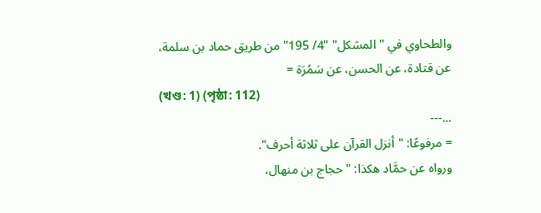والطحاوي في "المشكل" "4/ 195" من طريق حماد بن سلمة، عن قتادة، عن الحسن، عن سَمُرَة =
(খণ্ড: 1) (পৃষ্ঠা: 112)
...---
= مرفوعًا: "أنزل القرآن على ثلاثة أحرف".
ورواه عن حمَّاد هكذا: "حجاج بن منهال،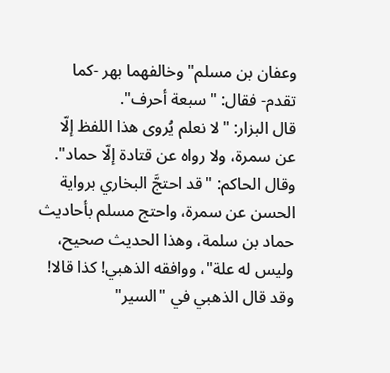وعفان بن مسلم" وخالفهما بهر -كما تقدم- فقال: "سبعة أحرف".
قال البزار: "لا نعلم يُروى هذا اللفظ إلّا عن سمرة، ولا رواه عن قتادة إلّا حماد".
وقال الحاكم: "قد احتجَّ البخاري برواية الحسن عن سمرة، واحتج مسلم بأحاديث حماد بن سلمة، وهذا الحديث صحيح، وليس له علة"، ووافقه الذهبي! كذا قالا! وقد قال الذهبي في "السير"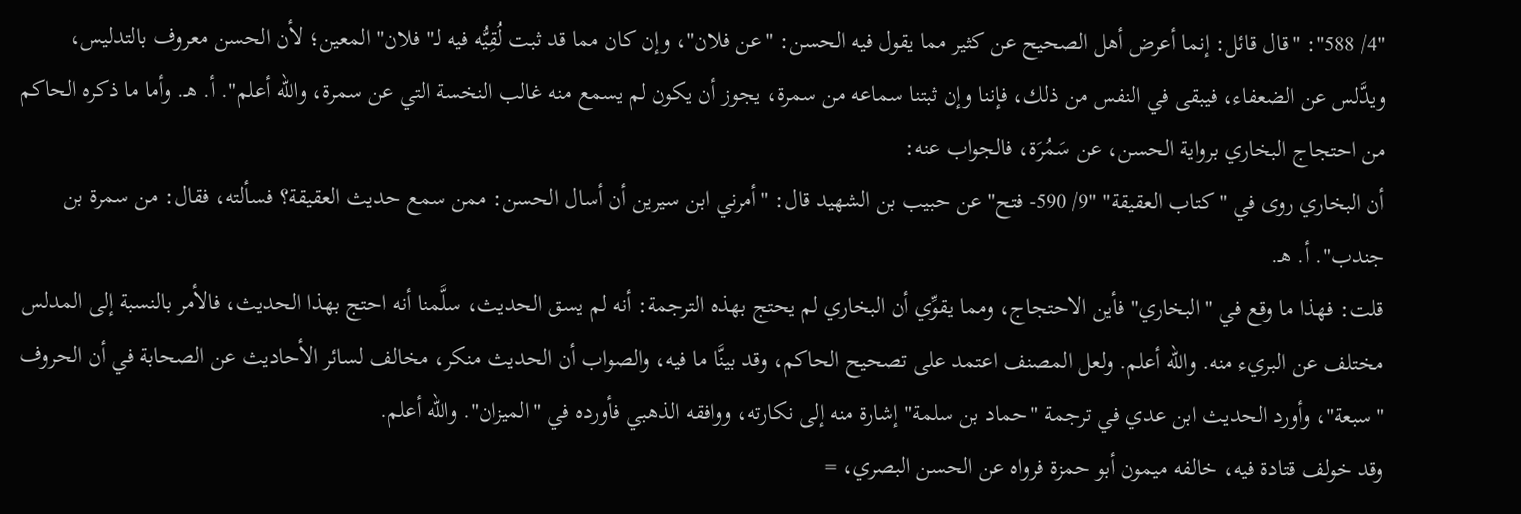"4/ 588": "قال قائل: إنما أعرض أهل الصحيح عن كثير مما يقول فيه الحسن: "عن فلان"، وإن كان مما قد ثبت لُقِيُّه فيه لـ" فلان" المعين؛ لأن الحسن معروف بالتدليس، ويدَّلس عن الضعفاء، فيبقى في النفس من ذلك، فإننا وإن ثبتنا سماعه من سمرة، يجوز أن يكون لم يسمع منه غالب النخسة التي عن سمرة، والله أعلم". أ. هـ. وأما ما ذكره الحاكم من احتجاج البخاري برواية الحسن، عن سَمُرَة، فالجواب عنه:
أن البخاري روى في "كتاب العقيقة" "9/ 590- فتح" عن حبيب بن الشهيد قال: "أمرني ابن سيرين أن أسال الحسن: ممن سمع حديث العقيقة؟ فسألته، فقال: من سمرة بن جندب". أ. هـ.
قلت: فهذا ما وقع في "البخاري" فأين الاحتجاج، ومما يقوِّي أن البخاري لم يحتج بهذه الترجمة: أنه لم يسق الحديث، سلَّمنا أنه احتج بهذا الحديث، فالأمر بالنسبة إلى المدلس مختلف عن البريء منه. والله أعلم. ولعل المصنف اعتمد على تصحيح الحاكم، وقد بينَّا ما فيه، والصواب أن الحديث منكر، مخالف لسائر الأحاديث عن الصحابة في أن الحروف "سبعة"، وأورد الحديث ابن عدي في ترجمة "حماد بن سلمة" إشارة منه إلى نكارته، ووافقه الذهبي فأورده في "الميزان". والله أعلم.
وقد خولف قتادة فيه، خالفه ميمون أبو حمزة فرواه عن الحسن البصري، =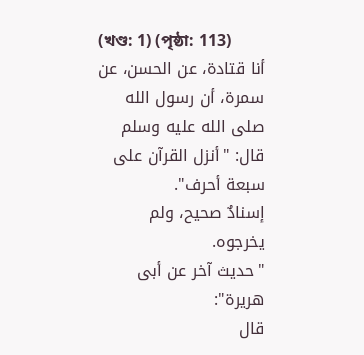(খণ্ড: 1) (পৃষ্ঠা: 113)
أنا قتادة، عن الحسن، عن سمرة، أن رسول الله صلى الله عليه وسلم قال: "أنزل القرآن على سبعة أحرف".
إسنادٌ صحيح، ولم يخرجوه.
"حديث آخر عن أبى هريرة":
قال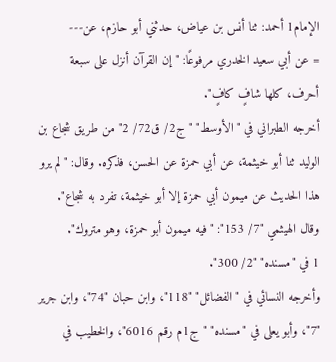الإمام1 أحمد: ثنا أنس بن عياض، حدثني أبو حازم، عن---
= عن أبي سعيد الخدري مرفوعًا: "إن القرآن أنزل على سبعة أحرف، كلها شافٍ كافٍ".
أخرجه الطبراني في "الأوسط" "ج2/ ق72/ 2" من طريق شجاع بن الوليد ثنا أبو خيثمة، عن أبي حمزة عن الحسن، فذكره. وقال: "لم يرو هذا الحديث عن ميمون أبي حمزة إلا أبو خيثمة، تفرد به شجاع". وقال الهيثمي "7/ 153": "فيه ميمون أبو حمزة، وهو متروك".
1 في "مسنده" "2/ 300".
وأخرجه النسائي في "الفضائل" "118"، وابن حبان "74"، وابن جرير "7"، وأبو يعلى في "مسنده" "ج1م رقم 6016"، والخطيب في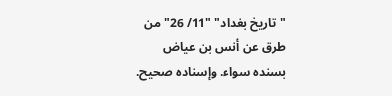"تاريخ بغداد" "11/ 26" من طرق عن أنس بن عياض بسنده سواء. وإسناده صحيح.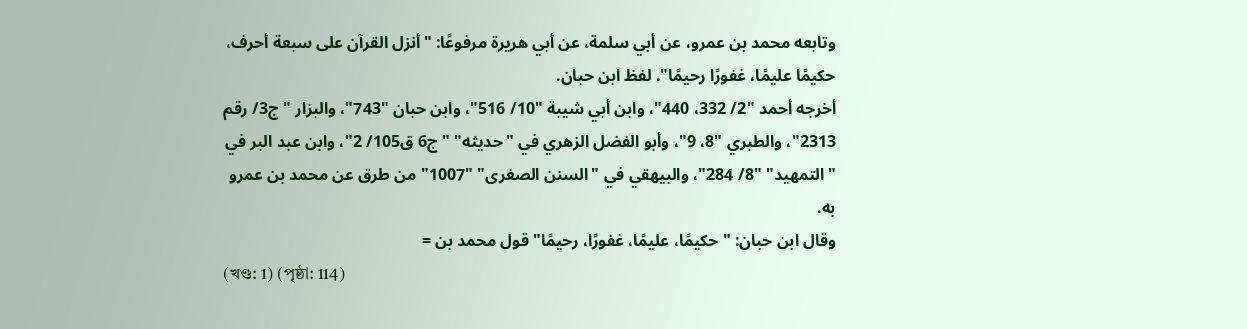وتابعه محمد بن عمرو، عن أبي سلمة، عن أبي هريرة مرفوعًا: "أنزل القرآن على سبعة أحرف، حكيمًا عليمًا، غفورًا رحيمًا". لفظ ابن حبان.
أخرجه أحمد "2/ 332، 440"، وابن أبي شيبة "10/ 516"، وابن حبان "743"، والبزار "ج3/ رقم 2313"، والطبري "8، 9"، وأبو الفضل الزهري في "حديثه" "ج6 ق105/ 2"، وابن عبد البر في "التمهيد" "8/ 284"، والبيهقي في "السنن الصغرى" "1007" من طرق عن محمد بن عمرو به.
وقال ابن حبان: "حكيمًا، عليمًا، غفورًا، رحيمًا" قول محمد بن =
(খণ্ড: 1) (পৃষ্ঠা: 114)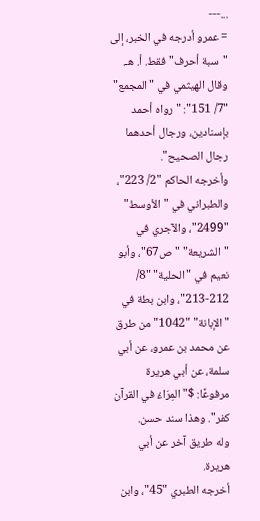...---
= عمرو أدرجه في الخبر، إلى "سبة أحرف" فقط. أ. هـ.
وقال الهيثمي في "المجمع" "7/ 151": "رواه أحمد بإسنادين، ورجال أحدهما رجال الصحيح".
وأخرجه الحاكم "2/ 223"، والطبراني في "الأوسط" "2499"، والآجري في "الشريعة" "ص67"، وأبو نعيم في "الحلية" "8/ 212-213"، وابن بطة في "الإبانة" "1042" من طرق عن محمد بن عمرو، عن أبي سلمة، عن أبي هريرة مرفوعًا: $"المِرَاءُ في القرآن كفر". وهذا سند حسن.
وله طريق آخر عن أبي هريرة.
أخرجه الطبري "45"، وابن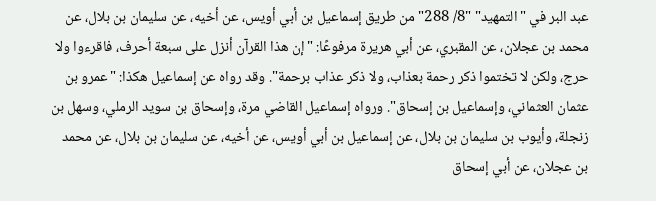عبد البر في "التمهيد" "8/ 288" من طريق إسماعيل بن أبي أويس، عن أخيه، عن سليمان بن بلال، عن محمد بن عجلان، عن المقبري، عن أبي هريرة مرفوعًا: "إن هذا القرآن أنزل على سبعة أحرف، فاقرءوا ولا حرج، ولكن لا تختموا ذكر رحمة بعذاب، ولا ذكر عذاب برحمة". وقد رواه عن إسماعيل هكذا: "عمرو بن عثمان العثماني، وإسماعيل بن إسحاق". ورواه إسماعيل القاضي مرة، وإسحاق بن سويد الرملي، وسهل بن زنجلة، وأيوب بن سليمان بن بلال، عن إسماعيل بن أبي أويس، عن أخيه، عن سليمان بن بلال، عن محمد بن عجلان، عن أبي إسحاق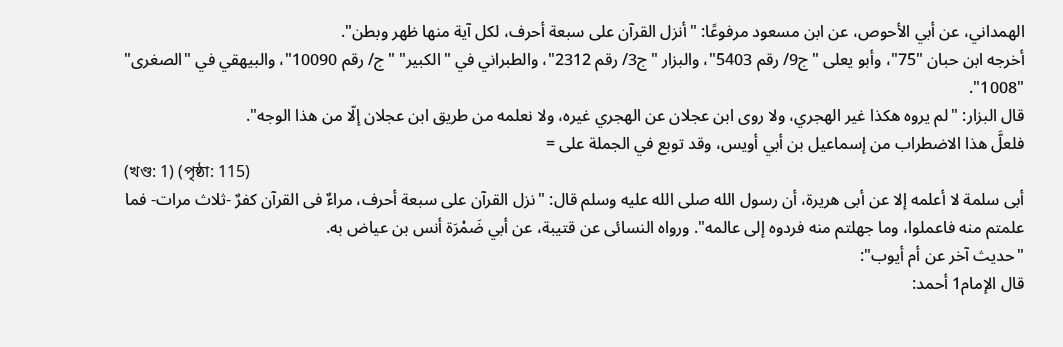الهمداني، عن أبي الأحوص، عن ابن مسعود مرفوعًا: "أنزل القرآن على سبعة أحرف، لكل آية منها ظهر وبطن".
أخرجه ابن حبان "75"، وأبو يعلى "ج9/ رقم 5403"، والبزار "ج3/ رقم 2312"، والطبراني في "الكبير" "ج/ رقم 10090"، والبيهقي في "الصغرى" "1008".
قال البزار: "لم يروه هكذا غير الهجري، ولا روى ابن عجلان عن الهجري غيره، ولا نعلمه من طريق ابن عجلان إلّا من هذا الوجه".
فلعلَّ هذا الاضطراب من إسماعيل بن أبي أويس، وقد توبع في الجملة على =
(খণ্ড: 1) (পৃষ্ঠা: 115)
أبى سلمة لا أعلمه إلا عن أبى هريرة، أن رسول الله صلى الله عليه وسلم قال: "نزل القرآن على سبعة أحرف، مراءٌ فى القرآن كفرٌ -ثلاث مرات- فما علمتم منه فاعملوا، وما جهلتم منه فردوه إلى عالمه". ورواه النسائى عن قتيبة، عن أبي ضَمْرَة أنس بن عياض به.
"حديث آخر عن أم أيوب":
قال الإمام1 أحمد: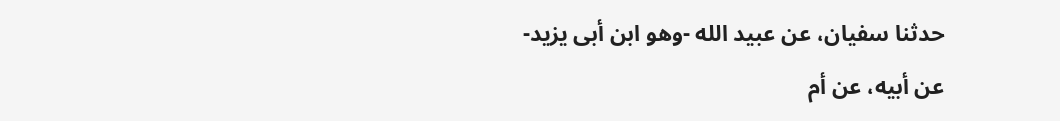حدثنا سفيان، عن عبيد الله -وهو ابن أبى يزيد- عن أبيه، عن أم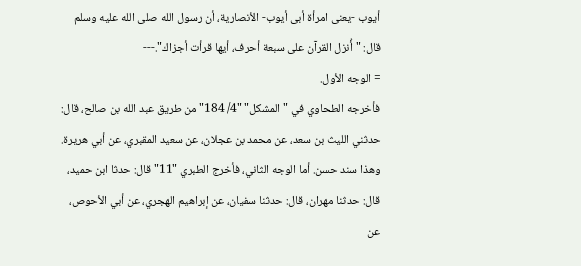أيوب -يعنى امرأة أبى أيوب- الأنصارية، أن رسول الله صلى الله عليه وسلم قال: "أُنزل القرآن على سبعة أحرف، أيها قرأت أجزاك".---
= الوجه الأول.
فأخرجه الطحاوي في "المشكل" "4/ 184" من طريق عبد الله بن صالح، قال: حدثني الليث بن سعد، عن محمد بن عجلان، عن سعيد المقبري، عن أبي هريرة.
وهذا سند حسن. أما الوجه الثاني، فأخرج الطبري "11" قال: حدثا ابن حميد، قال: حدثنا مهران، قال: حدثنا سفيان، عن إبراهيم الهجري، عن أبي الأحوص، عن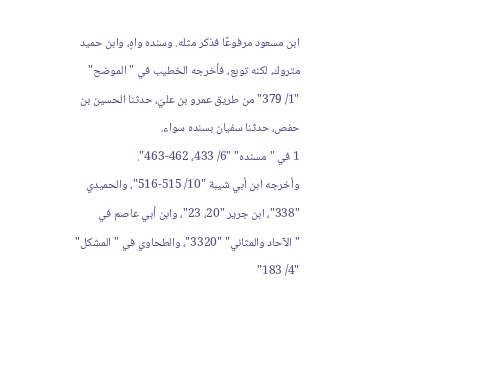ابن مسعود مرفوعًا فذكر مثله. وسنده واهٍ، وابن حميد متروك، لكنه توبع، فأخرجه الخطيب في "الموضح" "1/ 379" من طريق عمرو بن عليّ، حدثنا الحسين بن حفص، حدثنا سفيان بسنده سواء.
1 في "مسنده" "6/ 433، 462-463".
وأخرجه ابن أبي شيبة "10/ 515-516"، والحميدي "338"، ابن جرير "20، 23"، وابن أبي عاصم في "الآحاد والمثاني" "3320"، والطحاوي في "المشكل" "4/ 183"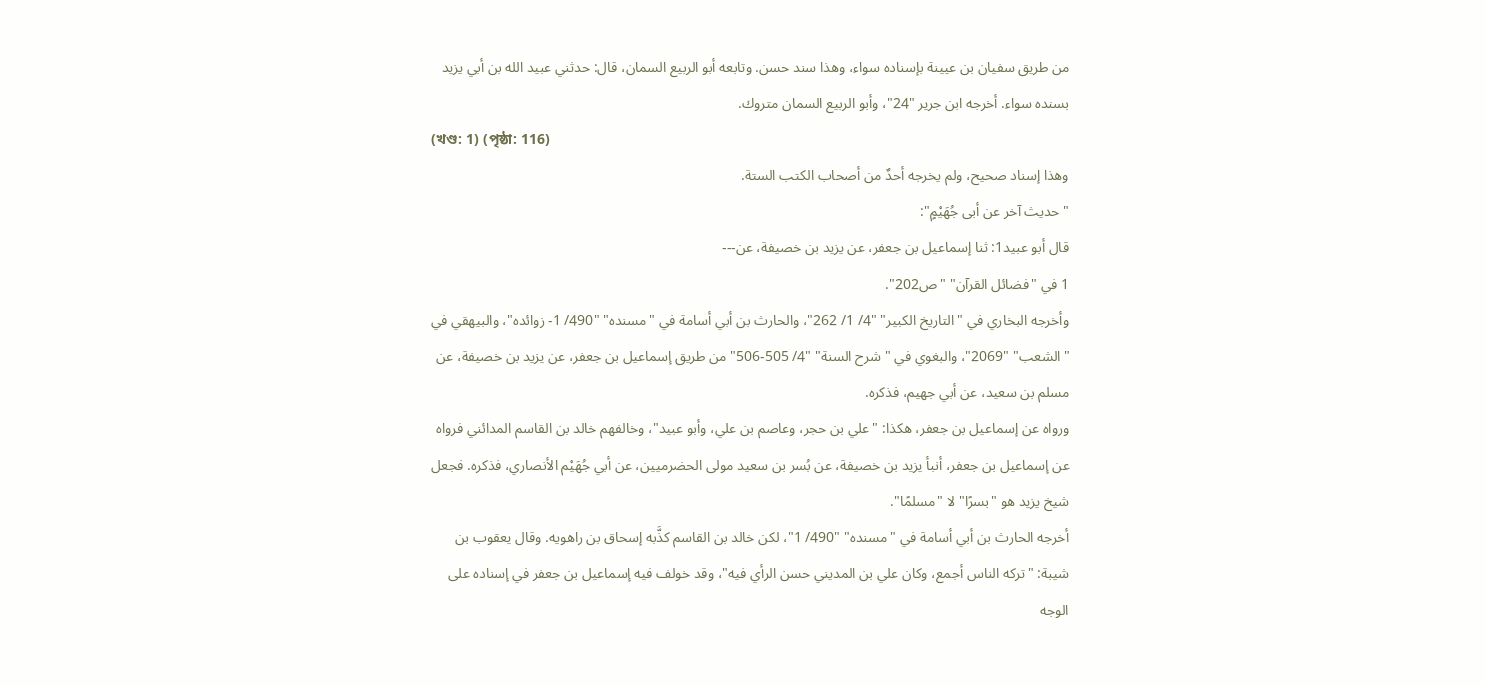من طريق سفيان بن عيينة بإسناده سواء، وهذا سند حسن. وتابعه أبو الربيع السمان، قال: حدثني عبيد الله بن أبي يزيد بسنده سواء. أخرجه ابن جرير "24"، وأبو الربيع السمان متروك.
(খণ্ড: 1) (পৃষ্ঠা: 116)
وهذا إسناد صحيح، ولم يخرجه أحدٌ من أصحاب الكتب الستة.
"حديث آخر عن أبى جُهَيْمٍ":
قال أبو عبيد1: ثنا إسماعيل بن جعفر، عن يزيد بن خصيفة، عن---
1 في "فضائل القرآن" "ص202".
وأخرجه البخاري في "التاريخ الكبير" "4/ 1/ 262"، والحارث بن أبي أسامة في "مسنده" "490/ 1- زوائده"، والبيهقي في "الشعب" "2069"، والبغوي في "شرح السنة" "4/ 505-506" من طريق إسماعيل بن جعفر، عن يزيد بن خصيفة، عن مسلم بن سعيد، عن أبي جهيم، فذكره.
ورواه عن إسماعيل بن جعفر، هكذا: "علي بن حجر، وعاصم بن علي، وأبو عبيد"، وخالفهم خالد بن القاسم المدائني فرواه عن إسماعيل بن جعفر، أنبأ يزيد بن خصيفة، عن بُسر بن سعيد مولى الحضرميين، عن أبي جُهَيْم الأنصاري، فذكره. فجعل شيخ يزيد هو "بسرًا" لا "مسلمًا".
أخرجه الحارث بن أبي أسامة في "مسنده" "490/ 1"، لكن خالد بن القاسم كذَّبه إسحاق بن راهويه. وقال يعقوب بن شيبة: "تركه الناس أجمع، وكان علي بن المديني حسن الرأي فيه"، وقد خولف فيه إسماعيل بن جعفر في إسناده على الوجه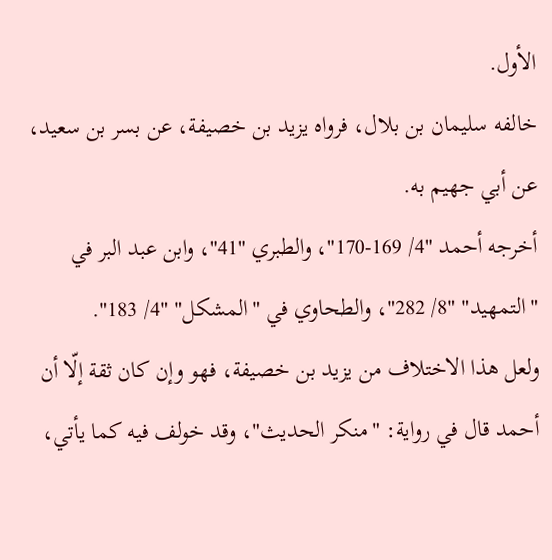الأول.
خالفه سليمان بن بلال، فرواه يزيد بن خصيفة، عن بسر بن سعيد، عن أبي جهيم به.
أخرجه أحمد "4/ 169-170"، والطبري "41"، وابن عبد البر في "التمهيد" "8/ 282"، والطحاوي في "المشكل" "4/ 183".
ولعل هذا الاختلاف من يزيد بن خصيفة، فهو وإن كان ثقة إلّا أن أحمد قال في رواية: "منكر الحديث"، وقد خولف فيه كما يأتي،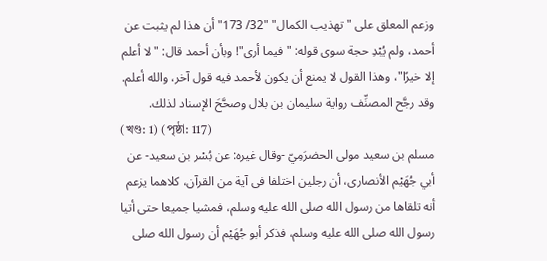وزعم المعلق على "تهذيب الكمال" "32/ 173" أن هذا لم يثبت عن أحمد، ولم يُبْدِ حجة سوى قوله: "فيما أرى"! وبأن أحمد قال: "لا أعلم إلا خيرًا"، وهذا القول لا يمنع أن يكون لأحمد فيه قول آخر، والله أعلم. وقد رجَّح المصنِّف رواية سليمان بن بلال وصحَّحَ الإسناد لذلك.
(খণ্ড: 1) (পৃষ্ঠা: 117)
مسلم بن سعيد مولى الحضرَمِيّ -وقال غيره: عن بُسْر بن سعيد- عن أبي جُهَيْم الأنصارى، أن رجلين اختلفا فى آية من القرآن، كلاهما يزعم أنه تلقاها من رسول الله صلى الله عليه وسلم، فمشيا جميعا حتى أتيا رسول الله صلى الله عليه وسلم، فذكر أبو جُهَيْم أن رسول الله صلى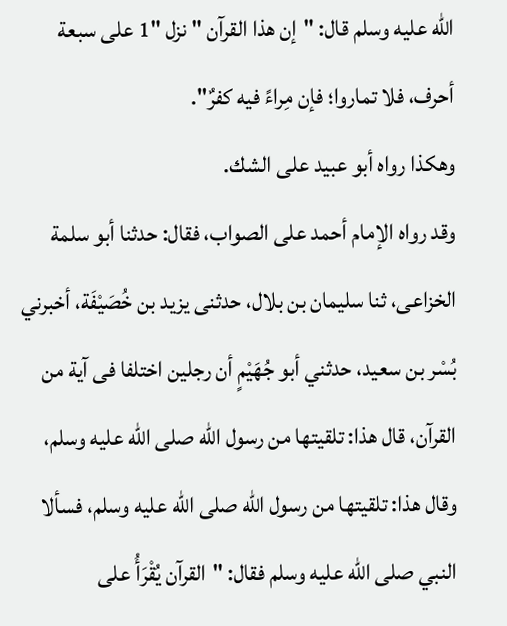الله عليه وسلم قال: "إن هذا القرآن " نزل "1 على سبعة أحرف، فلا تماروا؛ فإن مِراءً فيه كفرٌ".
وهكذا رواه أبو عبيد على الشك.
وقد رواه الإمام أحمد على الصواب، فقال: حدثنا أبو سلمة الخزاعى، ثنا سليمان بن بلال، حدثنى يزيد بن خُصَيْفَة، أخبرني بُسْر بن سعيد، حدثني أبو جُهَيْمٍ أن رجلين اختلفا فى آية من القرآن، قال هذا: تلقيتها من رسول الله صلى الله عليه وسلم، وقال هذا: تلقيتها من رسول الله صلى الله عليه وسلم، فسألا النبي صلى الله عليه وسلم فقال: "القرآن يُقْرَأُ على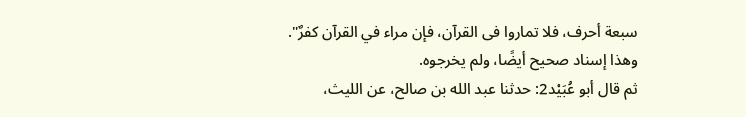سبعة أحرف، فلا تماروا فى القرآن، فإن مراء في القرآن كفرٌ".
وهذا إسناد صحيح أيضًا، ولم يخرجوه.
ثم قال أبو عُبَيْد2: حدثنا عبد الله بن صالح، عن الليث،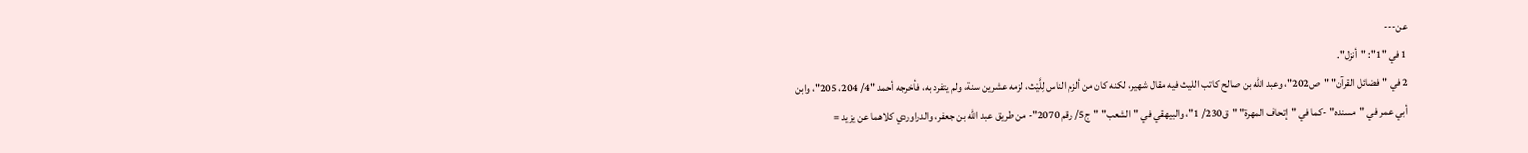عن---
1 في "1": "أنزل".
2 في "فضائل القرآن" "ص202"، وعبد الله بن صالح كاتب الليث فيه مقال شهير، لكنه كان من ألزم الناس لِلَّيْث، لزمه عشرين سنة، ولم يتفرد به، فأخرجه أحمد "4/ 204، 205"، وابن أبي عمر في "مسنده" -كما في "إتحاف المهرة" "ق230/ 1"، والبيهقي في "الشعب" "ج5/ رقم 2070"- من طريق عبد الله بن جعفر، والدراوردي كلاهما عن يزيد =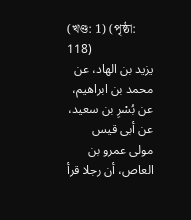(খণ্ড: 1) (পৃষ্ঠা: 118)
يزيد بن الهاد، عن محمد بن ابراهيم، عن بُسْرِ بن سعيد، عن أبى قيس مولى عمرو بن العاص، أن رجلا قرأ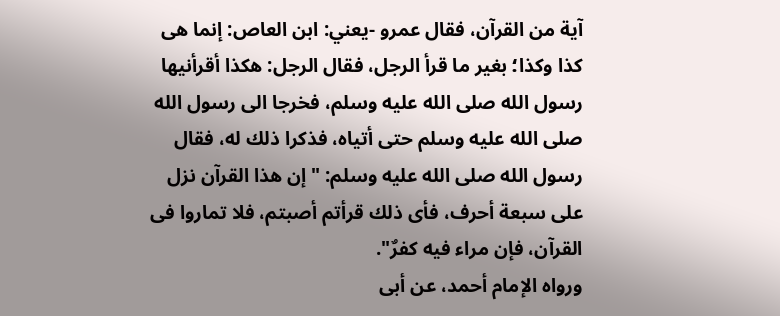آية من القرآن، فقال عمرو -يعني: ابن العاص: إنما هى كذا وكذا؛ بغير ما قرأ الرجل، فقال الرجل: هكذا أقرأنيها رسول الله صلى الله عليه وسلم، فخرجا الى رسول الله صلى الله عليه وسلم حتى أتياه، فذكرا ذلك له، فقال رسول الله صلى الله عليه وسلم: "إن هذا القرآن نزل على سبعة أحرف، فأى ذلك قرأتم أصبتم، فلا تماروا فى القرآن، فإن مراء فيه كفرٌ".
ورواه الإمام أحمد، عن أبى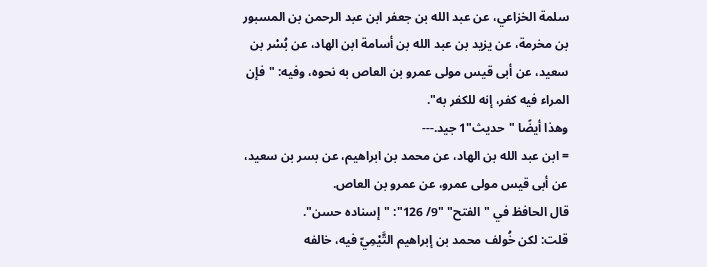سلمة الخزاعي، عن عبد الله بن جعفر ابن عبد الرحمن بن المسبور بن مخرمة، عن يزيد بن عبد الله بن أسامة ابن الهاد، عن بُسْر بن سعيد، عن أبى قيس مولى عمرو بن العاص به نحوه، وفيه: "فإن المراء فيه كفر، إنه للكفر به".
وهذا أيضًا "حديث"1 جيد.---
= ابن عبد الله بن الهاد، عن محمد بن ابراهيم، عن بسر بن سعيد، عن أبى قيس مولى عمرو، عن عمرو بن العاص.
قال الحافظ في "الفتح" "9/ 126": "إسناده حسن".
قلت: لكن خُولف محمد بن إبراهيم التَّيْمِيّ فيه، خالفه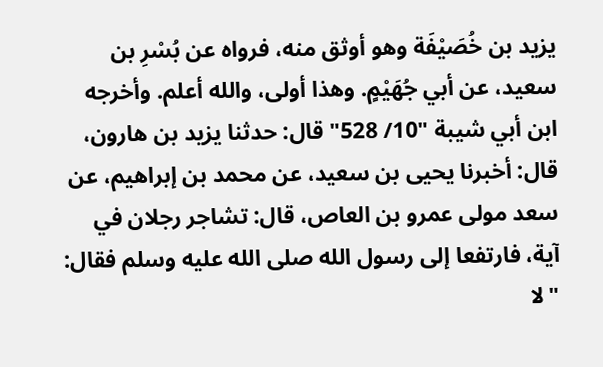يزيد بن خُصَيْفَة وهو أوثق منه، فرواه عن بُسْرِ بن سعيد، عن أبي جُهَيْمٍ. وهذا أولى، والله أعلم. وأخرجه ابن أبي شيبة "10/ 528" قال: حدثنا يزيد بن هارون، قال: أخبرنا يحيى بن سعيد، عن محمد بن إبراهيم، عن سعد مولى عمرو بن العاص، قال: تشاجر رجلان في آية، فارتفعا إلى رسول الله صلى الله عليه وسلم فقال: "لا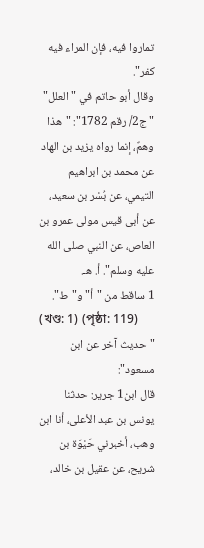تماروا فيه، فإن المراء فيه كفر".
وقال أبو حاتم في "العلل" "ج2/ رقم 1782": "هذا وهمٌ، إنما رواه يزيد بن الهاد عن محمد بن ابراهيم التيمي، عن بُسْر بن سعيد، عن أبى قيس مولى عمرو بن العاص، عن النبي صلى الله عليه وسلم". أ. هـ.
1 ساقط من "أ" و"ط".
(খণ্ড: 1) (পৃষ্ঠা: 119)
"حديث آخر عن ابن مسعود":
قال ابن1 جرير: حدثنا يونس بن عبد الأعلى، أنا ابن وهب، أخبرني حَيْوَة بن شريح، عن عقيل بن خالد،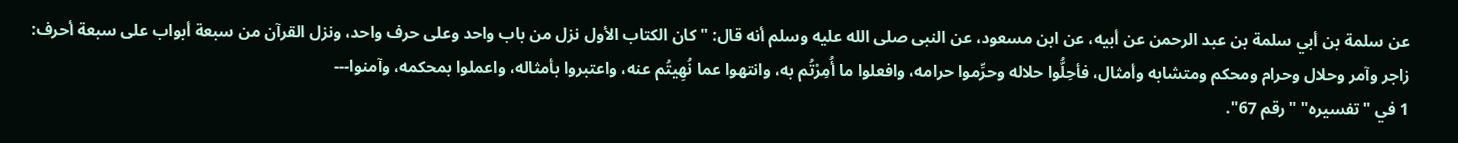عن سلمة بن أبي سلمة بن عبد الرحمن عن أبيه، عن ابن مسعود، عن النبى صلى الله عليه وسلم أنه قال: "كان الكتاب الأول نزل من باب واحد وعلى حرف واحد، ونزل القرآن من سبعة أبواب على سبعة أحرف: زاجر وآمر وحلال وحرام ومحكم ومتشابه وأمثال، فأحِلُّوا حلاله وحرِّموا حرامه، وافعلوا ما أُمِرْتُم به، وانتهوا عما نُهِيتُم عنه، واعتبروا بأمثاله، واعملوا بمحكمه، وآمنوا---
1 في "تفسيره" "رقم 67".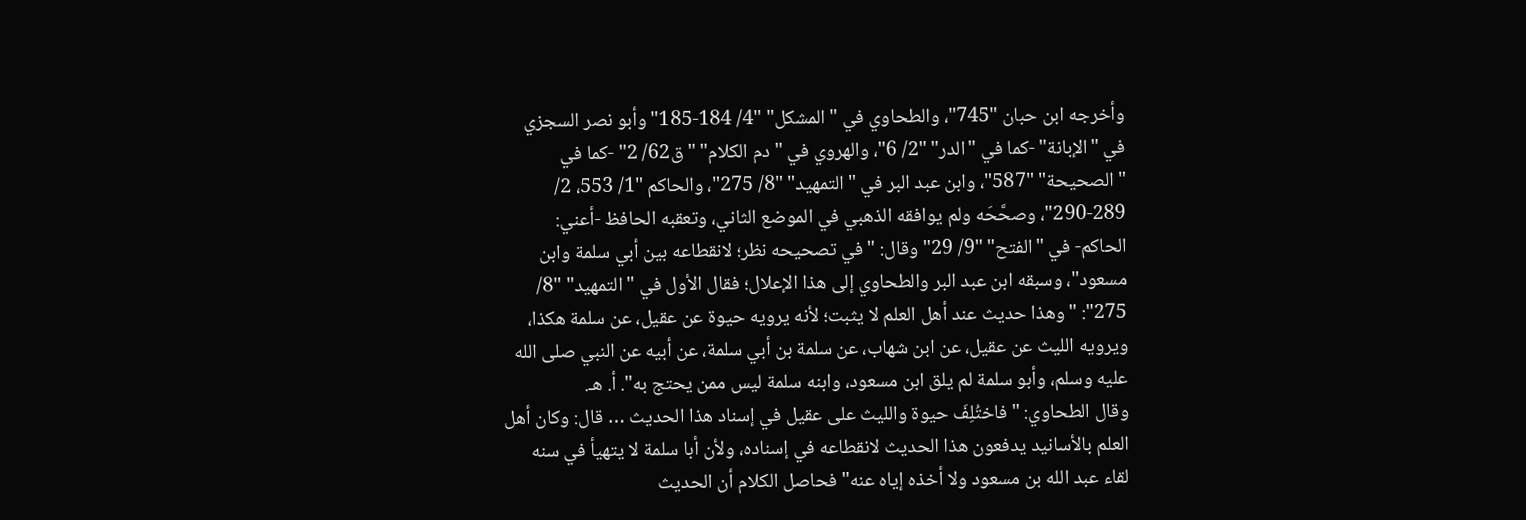وأخرجه ابن حبان "745"، والطحاوي في "المشكل" "4/ 184-185" وأبو نصر السجزي في "الإبانة" -كما في "الدر" "2/ 6"، والهروي في "دم الكلام" "ق62/ 2" -كما في "الصحيحة" "587"، وابن عبد البر في "التمهيد" "8/ 275"، والحاكم "1/ 553، 2/ 289-290"، وصحَّحَه ولم يوافقه الذهبي في الموضع الثاني، وتعقبه الحافظ -أعني: الحاكم- في "الفتح" "9/ 29" وقال: "في تصحيحه نظر؛ لانقطاعه بين أبي سلمة وابن مسعود"، وسبقه ابن عبد البر والطحاوي إلى هذا الإعلال؛ فقال الأول في "التمهيد" "8/ 275": "وهذا حديث عند أهل العلم لا يثبت؛ لأنه يرويه حيوة عن عقيل، عن سلمة هكذا، ويرويه الليث عن عقيل، عن ابن شهاب، عن سلمة بن أبي سلمة، عن أبيه عن النبي صلى الله عليه وسلم، وأبو سلمة لم يلق ابن مسعود، وابنه سلمة ليس ممن يحتج به". أ. هـ.
وقال الطحاوي: "فاختُلِفَ حيوة والليث على عقيل في إسناد هذا الحديث … قال: وكان أهل العلم بالأسانيد يدفعون هذا الحديث لانقطاعه في إسناده، ولأن أبا سلمة لا يتهيأ في سنه لقاء عبد الله بن مسعود ولا أخذه إياه عنه" فحاصل الكلام أن الحديث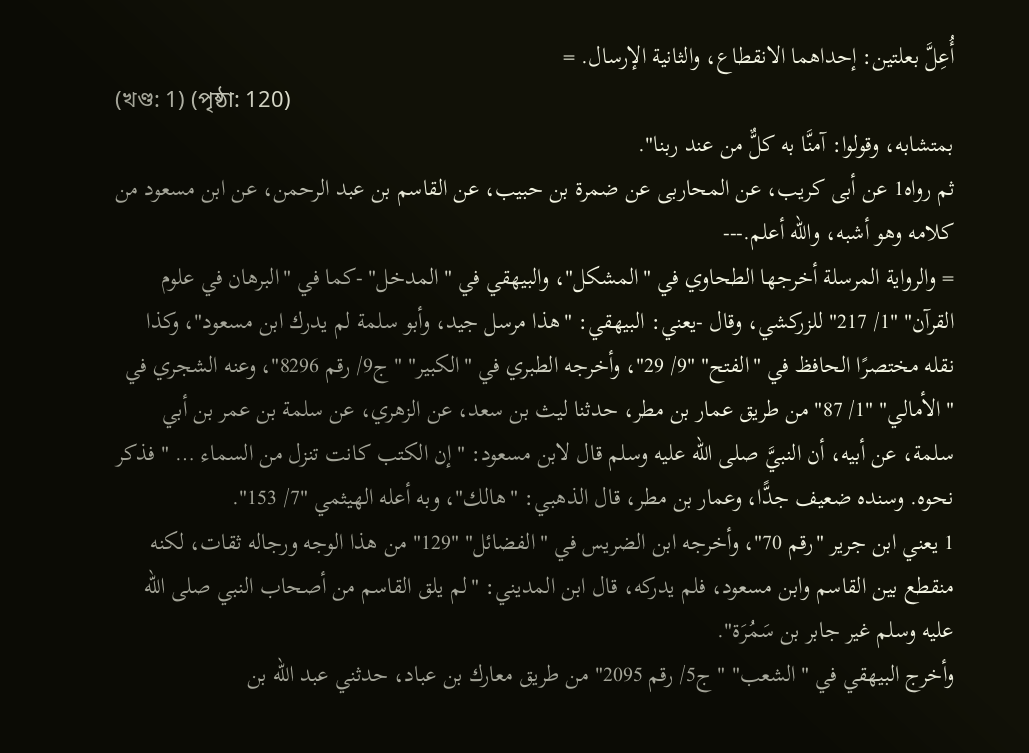أُعِلَّ بعلتين: إحداهما الانقطاع، والثانية الإرسال. =
(খণ্ড: 1) (পৃষ্ঠা: 120)
بمتشابه، وقولوا: آمنَّا به كلٌّ من عند ربنا".
ثم رواه1 عن أبى كريب، عن المحاربى عن ضمرة بن حبيب، عن القاسم بن عبد الرحمن، عن ابن مسعود من كلامه وهو أشبه، والله أعلم.---
= والرواية المرسلة أخرجها الطحاوي في "المشكل"، والبيهقي في "المدخل" -كما في "البرهان في علوم القرآن" "1/ 217" للزركشي، وقال -يعني: البيهقي: "هذا مرسل جيد، وأبو سلمة لم يدرك ابن مسعود"، وكذا نقله مختصرًا الحافظ في "الفتح" "9/ 29"، وأخرجه الطبري في "الكبير" "ج9/ رقم 8296"، وعنه الشجري في "الأمالي" "1/ 87" من طريق عمار بن مطر، حدثنا ليث بن سعد، عن الزهري، عن سلمة بن عمر بن أبي سلمة، عن أبيه، أن النبيَّ صلى الله عليه وسلم قال لابن مسعود: "إن الكتب كانت تنزل من السماء … " فذكر نحوه. وسنده ضعيف جدًّا، وعمار بن مطر، قال الذهبي: "هالك"، وبه أعله الهيثمي "7/ 153".
1 يعني ابن جرير "رقم 70"، وأخرجه ابن الضريس في "الفضائل" "129" من هذا الوجه ورجاله ثقات، لكنه منقطع بين القاسم وابن مسعود، فلم يدركه، قال ابن المديني: "لم يلق القاسم من أصحاب النبي صلى الله عليه وسلم غير جابر بن سَمُرَة".
وأخرج البيهقي في "الشعب" "ج5/ رقم 2095" من طريق معارك بن عباد، حدثني عبد الله بن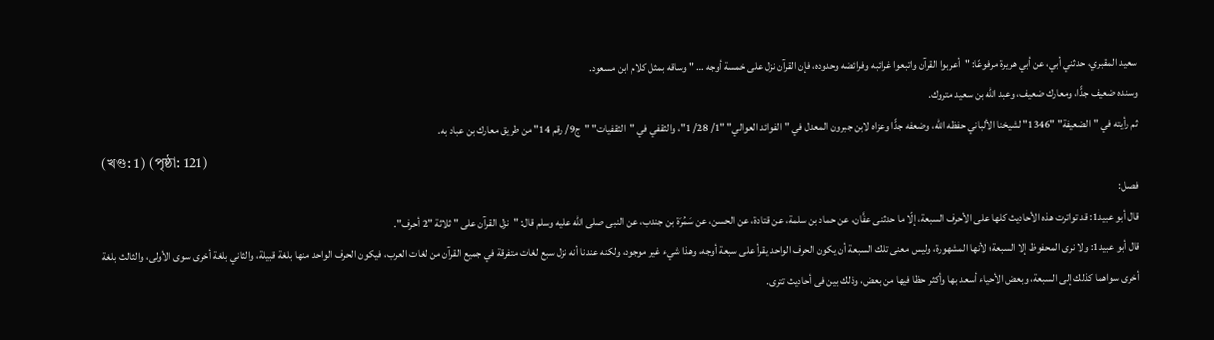سعيد المقبري، حدثني أبي، عن أبي هريرة مرفوعًا: "أعربوا القرآن واتبعوا غرائبه وفرائضه وحدوده، فإن القرآن نزل على خمسة أوجه … " وساقه بمثل كلام ابن مسعود.
وسنده ضعيف جدًّا، ومعارك ضعيف، وعبد الله بن سعيد متروك.
ثم رأيته في "الضعيفة" "1346" لشيخنا الألباني حفظه الله، وضعفه جدًّا وعزاه لابن جبرون المعدل في "الفوائد العوالي" "1/ 28/ 1"، والثقفي في "الثقفيات" "ج9/ رقم 14" من طريق معارك بن عباد به.
(খণ্ড: 1) (পৃষ্ঠা: 121)
فصل:
قال أبو عبيد1: قد تواترت هذه الأحاديث كلها على الأحرف السبعة، إلّا ما حدثنى عفَّان، عن حماد بن سلمة، عن قتادة، عن الحسن، عن سَمُرَة بن جندب، عن النبى صلى الله عليه وسلم قال: "نزل القرآن على " ثلاثة "2 أحرف".
قال أبو عبيد1: ولا نرى المحفوظ إلا السبعة؛ لأنها المشهورة، وليس معنى تلك السبعة أن يكون الحرف الواحد يقرأ على سبعة أوجه، وهذا شيء غير موجود، ولكنه عندنا أنه نزل سبع لغات متفرقة في جميع القرآن من لغات العرب، فيكون الحرف الواحد منها بلغة قبيلة، والثاني بلغة أخرى سوى الأولى، والثالث بلغة أخرى سواهما كذلك إلى السبعة، وبعض الأحياء أسعد بها وأكثر حظا فيها من بعض، وذلك بين فى أحاديث تترى.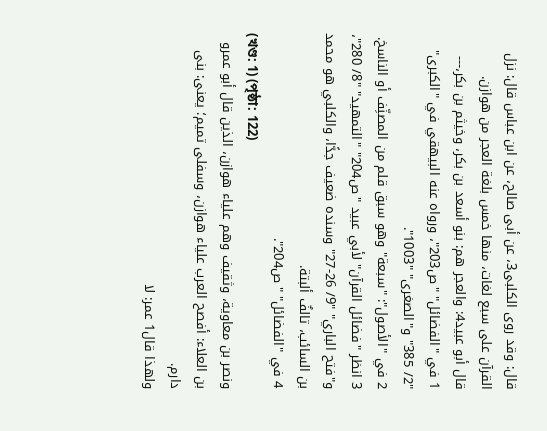قال: وقد روى الكلبى3، عن أبى صالح، عن ابن عباس قال: نزل القرآن على سبع لغات، منها خمس بلغة العجر من هوازن.
قال أبو عبيد4: والعجر هم: بنو أسعد بن بكر، وخيثم بن بكر،---
1 في "الفضائل" "ص203"، ورواه عنه البيهقي في "الكبرى" "2/ 385" و"الصغرى" "1003".
2 في "الأصول": "سبعة" وهو سبق قلم من المصنِّف أو الناسخ.
3 انظر "فضائل القرآن" لأبي عبيد "ص204" "التمهيد" "8/ 280"، و"فتح الباري" "9/ 26-27" وسنده ضعيف جدًّا، والكلبي هو محمد بن السائب، تالفٌ ألبتة.
4 في "الفضائل" "ص204".
(খণ্ড: 1) (পৃষ্ঠা: 122)
ونصر بن معاوية، وثقيف وهم علياء هوازن، الذين قال أبو عمرو بن العلاء: أفصح العرب علياء هوازن، وسفلى تميم؛ يعنى: بنى دارم.
ولهذا قال1 عمر: لا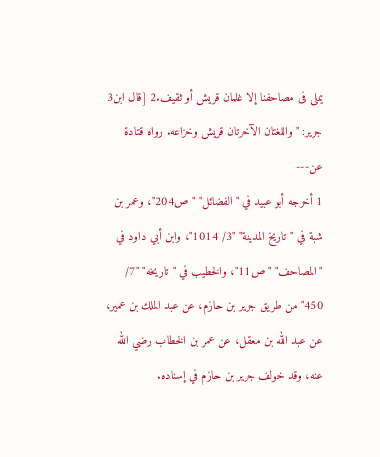يملى فى مصاحفنا إلا غلمان قريش أو ثقيف.2 [قال ابن3 جرير: "واللغتان الآخرتان قريش وخزاعه. رواه قتادة عن---
1 أخرجه أبو عبيد في "الفضائل" "ص204"، وعمر بن شبة في "تاريخ المدينة" "3/ 1014"، وابن أبي داود في "المصاحف" "ص11"، والخطيب في "تاريخه" "7/ 450" من طريق جرير بن حازم، عن عبد الملك بن عمير، عن عبد الله بن معقل، عن عمر بن الخطاب رضي الله عنه، وقد خولف جرير بن حازم في إسناده.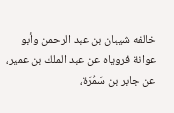خالفه شيبان بن عبد الرحمن وأبو عوانة فروياه عن عبد الملك بن عمير، عن جابر بن سَمُرَة،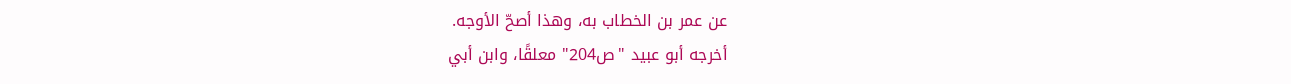عن عمر بن الخطاب به، وهذا أصحّ الأوجه.
أخرجه أبو عبيد "ص204" معلقًا، وابن أبي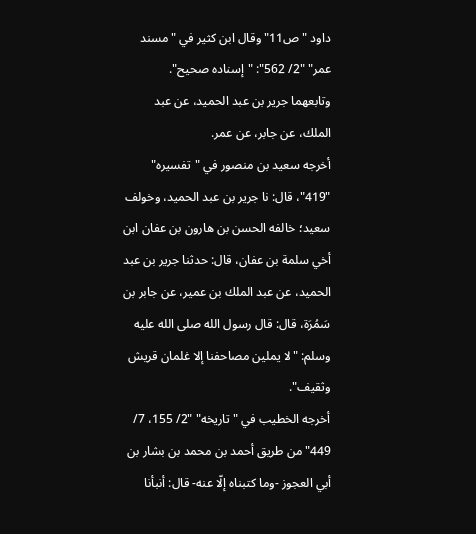داود "ص11" وقال ابن كثير في "مسند عمر" "2/ 562": "إسناده صحيح".
وتابعهما جرير بن عبد الحميد، عن عبد الملك، عن جابر، عن عمر.
أخرجه سعيد بن منصور في "تفسيره" "419"، قال: نا جرير بن عبد الحميد، وخولف سعيد؛ خالفه الحسن بن هارون بن عفان ابن أخي سلمة بن عفان، قال: حدثنا جرير بن عبد الحميد، عن عبد الملك بن عمير، عن جابر بن سَمُرَة، قال: قال رسول الله صلى الله عليه وسلم: "لا يملين مصاحفنا إلا غلمان قريش وثقيف".
أخرجه الخطيب في "تاريخه" "2/ 155، 7/ 449" من طريق أحمد بن محمد بن بشار بن أبي العجوز -وما كتبناه إلّا عنه- قال: أنبأنا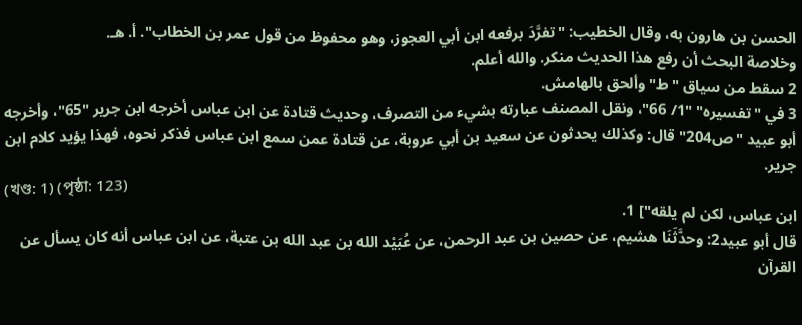الحسن بن هارون به، وقال الخطيب: "تفرَّدَ برفعه ابن أبي العجوز، وهو محفوظ من قول عمر بن الخطاب". أ. هـ.
وخلاصة البحث أن رفع هذا الحديث منكر. والله أعلم.
2 سقط من سياق "ط" وألحق بالهامش.
3 في "تفسيره" "1/ 66"، ونقل المصنف عبارته بشيء من التصرف، وحديث قتادة عن ابن عباس أخرجه ابن جرير "65"، وأخرجه أبو عبيد "ص204" قال: وكذلك يحدثون عن سعيد بن أبي عروبة، عن قتادة عمن سمع ابن عباس فذكر نحوه، فهذا يؤيد كلام ابن جرير.
(খণ্ড: 1) (পৃষ্ঠা: 123)
ابن عباس، لكن لم يلقه"] 1.
قال أبو عبيد2: وحدَّثَنَا هشيم، عن حصين بن عبد الرحمن، عن عُبَيْد الله بن عبد الله بن عتبة، عن ابن عباس أنه كان يسأل عن القرآن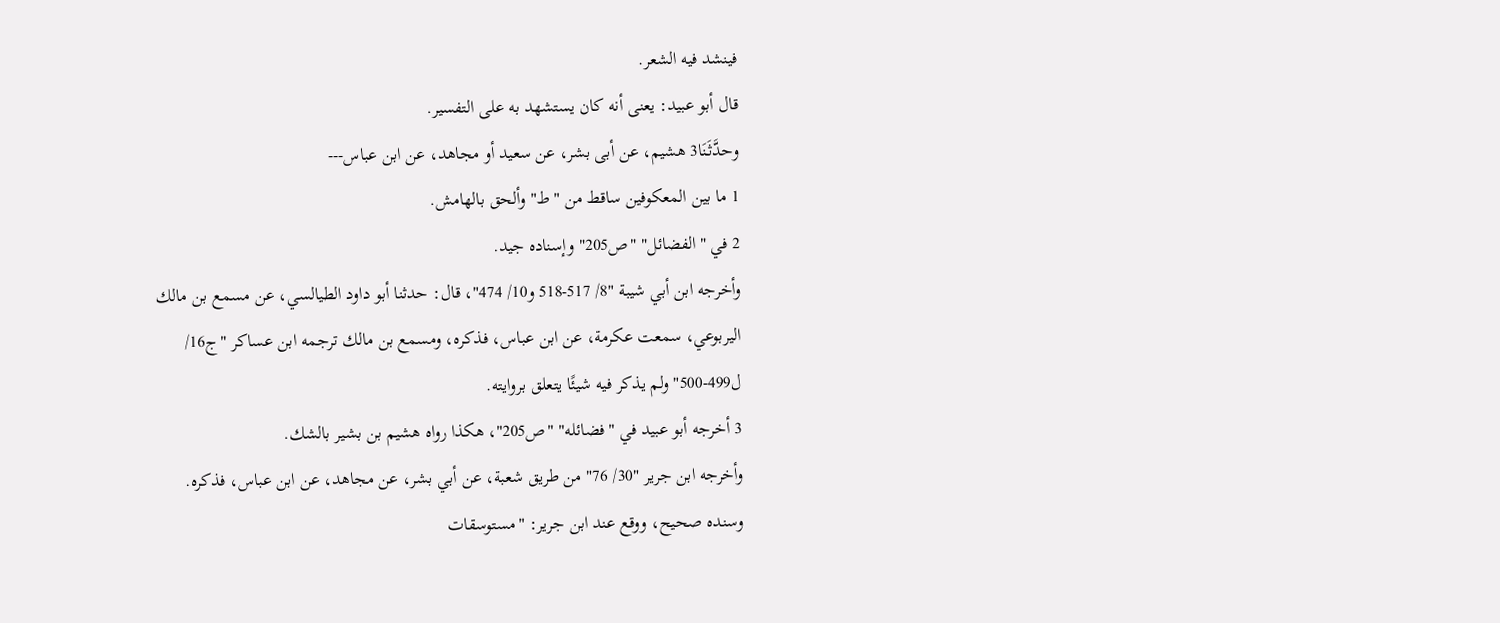فينشد فيه الشعر.
قال أبو عبيد: يعنى أنه كان يستشهد به على التفسير.
وحدَّثَنَا3 هشيم، عن أبى بشر، عن سعيد أو مجاهد، عن ابن عباس---
1 ما بين المعكوفين ساقط من "ط" وألحق بالهامش.
2 في "الفضائل" "ص205" وإسناده جيد.
وأخرجه ابن أبي شيبة "8/ 517-518 و10/ 474"، قال: حدثنا أبو داود الطيالسي، عن مسمع بن مالك اليربوعي، سمعت عكرمة، عن ابن عباس، فذكره، ومسمع بن مالك ترجمه ابن عساكر "ج16/ ل499-500" ولم يذكر فيه شيئًا يتعلق بروايته.
3 أخرجه أبو عبيد في "فضائله" "ص205"، هكذا رواه هشيم بن بشير بالشك.
وأخرجه ابن جرير "30/ 76" من طريق شعبة، عن أبي بشر، عن مجاهد، عن ابن عباس، فذكره.
وسنده صحيح، ووقع عند ابن جرير: "مستوسقات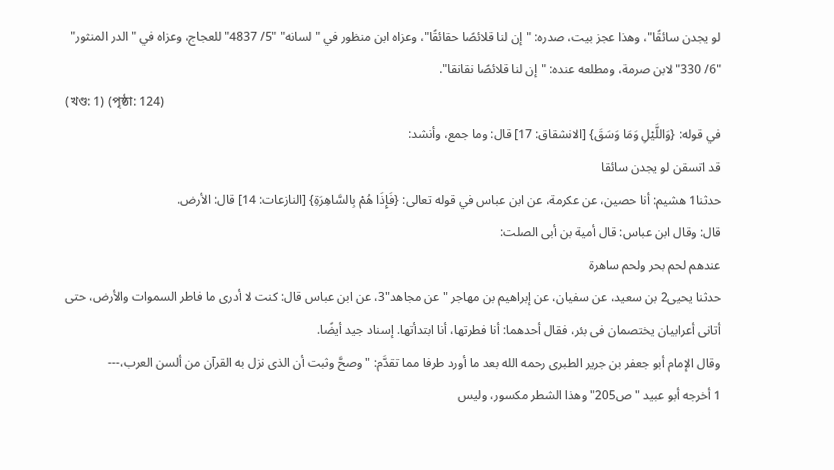لو يجدن سائقًا"، وهذا عجز بيت، صدره: "إن لنا قلائصًا حقائقًا"، وعزاه ابن منظور في "لسانه" "5/ 4837" للعجاج، وعزاه في "الدر المنثور" "6/ 330" لابن صرمة، ومطلعه عنده: "إن لنا قلائصًا نقانقا".
(খণ্ড: 1) (পৃষ্ঠা: 124)
في قوله: {وَاللَّيْلِ وَمَا وَسَقَ} [الانشقاق: 17] قال: وما جمع، وأنشد:
قد اتسقن لو يجدن سائقا
حدثنا1 هشيم: أنا حصين، عن عكرمة، عن ابن عباس في قوله تعالى: {فَإِذَا هُمْ بِالسَّاهِرَةِ} [النازعات: 14] قال: الأرض.
قال: وقال ابن عباس: قال أمية بن أبى الصلت:
عندهم لحم بحر ولحم ساهرة
حدثنا يحيى2 بن سعيد، عن سفيان، عن إبراهيم بن مهاجر "عن مجاهد"3، عن ابن عباس قال: كنت لا أدرى ما فاطر السموات والأرض، حتى أتانى أعرابيان يختصمان فى بئر، فقال أحدهما: أنا فطرتها، أنا ابتدأتها. إسناد جيد أيضًا.
وقال الإمام أبو جعفر بن جرير الطبرى رحمه الله بعد ما أورد طرفا مما تقدَّم: "وصحَّ وثبت أن الذى نزل به القرآن من ألسن العرب،---
1 أخرجه أبو عبيد "ص205" وهذا الشطر مكسور، وليس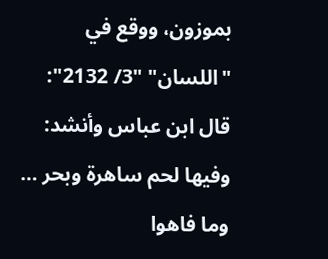بموزون، ووقع في "اللسان" "3/ 2132": قال ابن عباس وأنشد:
وفيها لحم ساهرة وبحر … وما فاهوا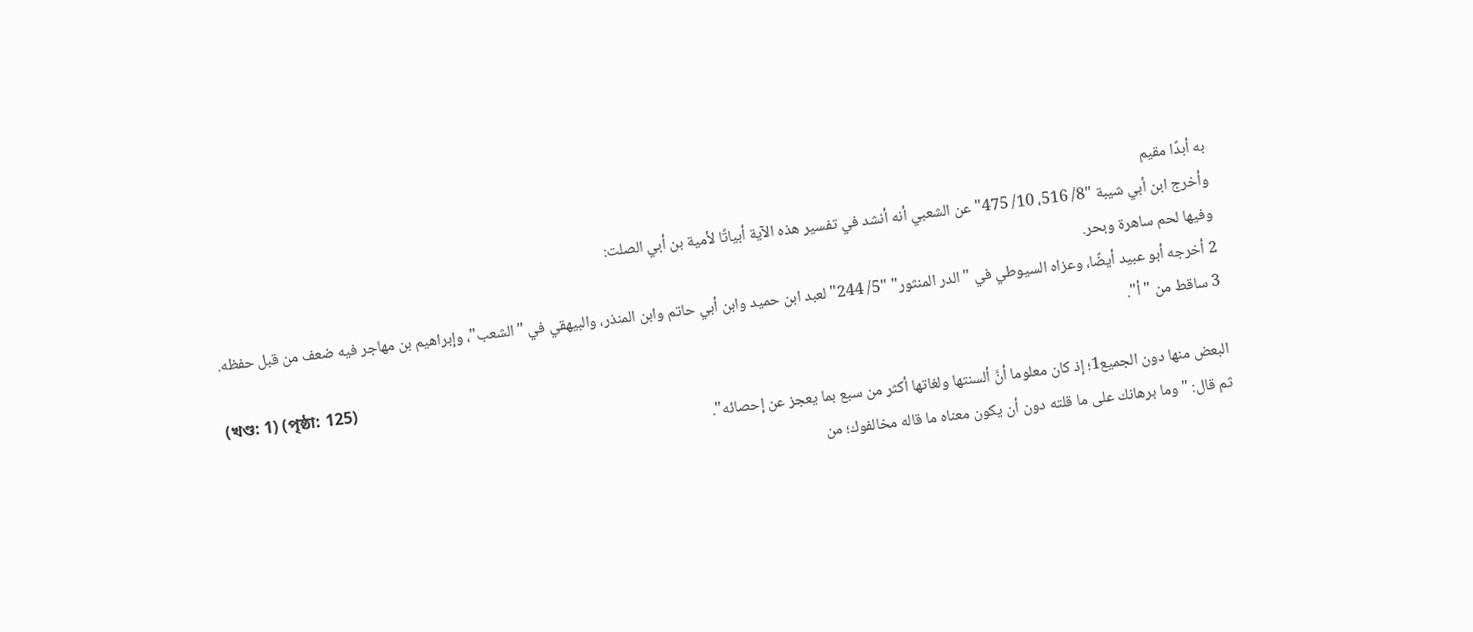به أبدًا مقيم
وأخرج ابن أبي شيبة "8/ 516، 10/ 475" عن الشعبي أنه أنشد في تفسير هذه الآية أبياتًا لأمية بن أبي الصلت:
وفيها لحم ساهرة وبحر.
2 أخرجه أبو عبيد أيضًا، وعزاه السيوطي في "الدر المنثور" "5/ 244" لعبد ابن حميد وابن أبي حاتم وابن المنذر، والبيهقي في "الشعب"، وإبراهيم بن مهاجر فيه ضعف من قبل حفظه.
3 ساقط من "أ".
(খণ্ড: 1) (পৃষ্ঠা: 125)
البعض منها دون الجميع1؛ إذ كان معلوما أنَّ ألسنتها ولغاتها أكثر من سبع بما يعجز عن إحصائه".
ثم قال: "وما برهانك على ما قلته دون أن يكون معناه ما قاله مخالفوك؛ من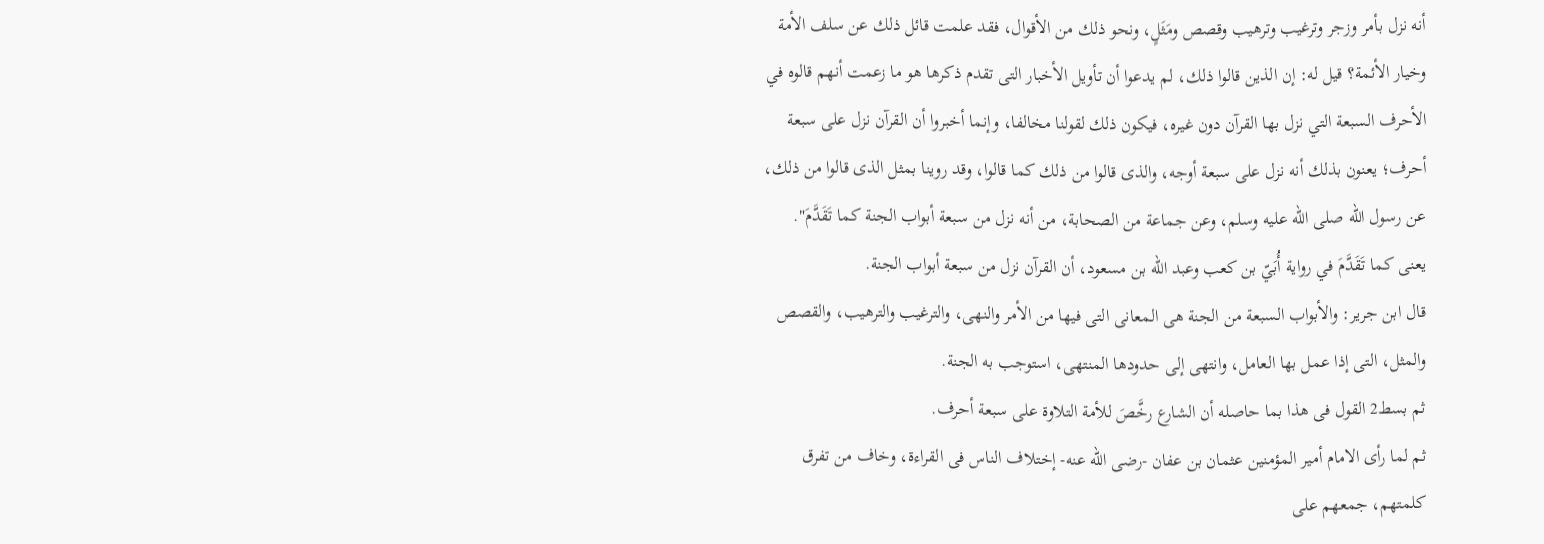أنه نزل بأمر وزجر وترغيب وترهيب وقصص ومَثَلٍ، ونحو ذلك من الأقوال، فقد علمت قائل ذلك عن سلف الأمة وخيار الأئمة؟ قيل له: إن الذين قالوا ذلك، لم يدعوا أن تأويل الأخبار التى تقدم ذكرها هو ما زعمت أنهم قالوه في الأحرف السبعة التي نزل بها القرآن دون غيره، فيكون ذلك لقولنا مخالفا، وإنما أخبروا أن القرآن نزل على سبعة أحرف؛ يعنون بذلك أنه نزل على سبعة أوجه، والذى قالوا من ذلك كما قالوا، وقد روينا بمثل الذى قالوا من ذلك، عن رسول الله صلى الله عليه وسلم، وعن جماعة من الصحابة، من أنه نزل من سبعة أبواب الجنة كما تَقَدَّمَ".
يعنى كما تَقَدَّمَ في رواية أُبَيّ بن كعب وعبد الله بن مسعود، أن القرآن نزل من سبعة أبواب الجنة.
قال ابن جرير: والأبواب السبعة من الجنة هى المعانى التى فيها من الأمر والنهى، والترغيب والترهيب، والقصص والمثل، التى إذا عمل بها العامل، وانتهى إلى حدودها المنتهى، استوجب به الجنة.
ثم بسط2 القول فى هذا بما حاصله أن الشارع رخَّصَ للأمة التلاوة على سبعة أحرف.
ثم لما رأى الامام أمير المؤمنين عثمان بن عفان -رضى الله عنه- إختلاف الناس فى القراءة، وخاف من تفرق كلمتهم، جمعهم على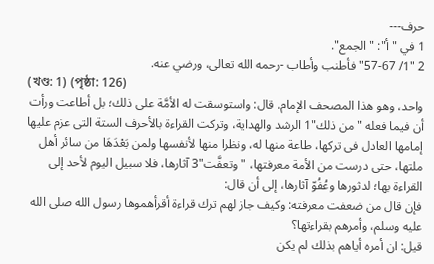حرف---
1 في "أ": "الجمع".
2 "1/ 57-67" فأطنب وأطاب -رحمه الله تعالى، ورضي عنه.
(খণ্ড: 1) (পৃষ্ঠা: 126)
واحد، وهو هذا المصحف الإمام. قال: واستوسقت له الأمَّة على ذلك؛ بل أطاعت ورأت أن فيما فعله "من ذلك"1 الرشد والهداية، وتركت القراءة بالأحرف الستة التى عزم عليها إمامها العادل فى تركها، طاعة منها له، ونظرا منها لأنفسها ولمن بَعْدَهَا من سائر أهل ملتها، حتى درست من الأمة معرفتها، "وتعفَّت"3 آثارها، فلا سبيل اليوم لأحد إلى القراءة بها؛ لدثورها وعُفُوّ آثارها، إلى أن قال:
فإن قال من ضعفت معرفته: وكيف جاز لهم ترك قراءة أقرأهموها رسول الله صلى الله عليه وسلم، وأمرهم بقراءتها؟
قيل: ان أمره أياهم بذلك لم يكن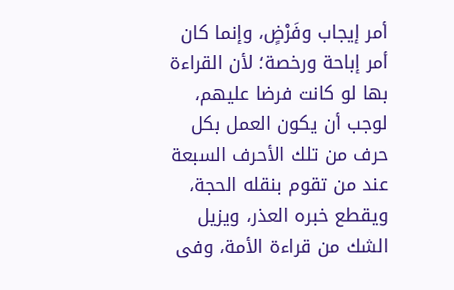أمر إيجاب وفَرْضٍ، وإنما كان أمر إباحة ورخصة؛ لأن القراءة بها لو كانت فرضا عليهم، لوجب أن يكون العمل بكل حرف من تلك الأحرف السبعة عند من تقوم بنقله الحجة، ويقطع خبره العذر، ويزيل الشك من قراءة الأمة، وفى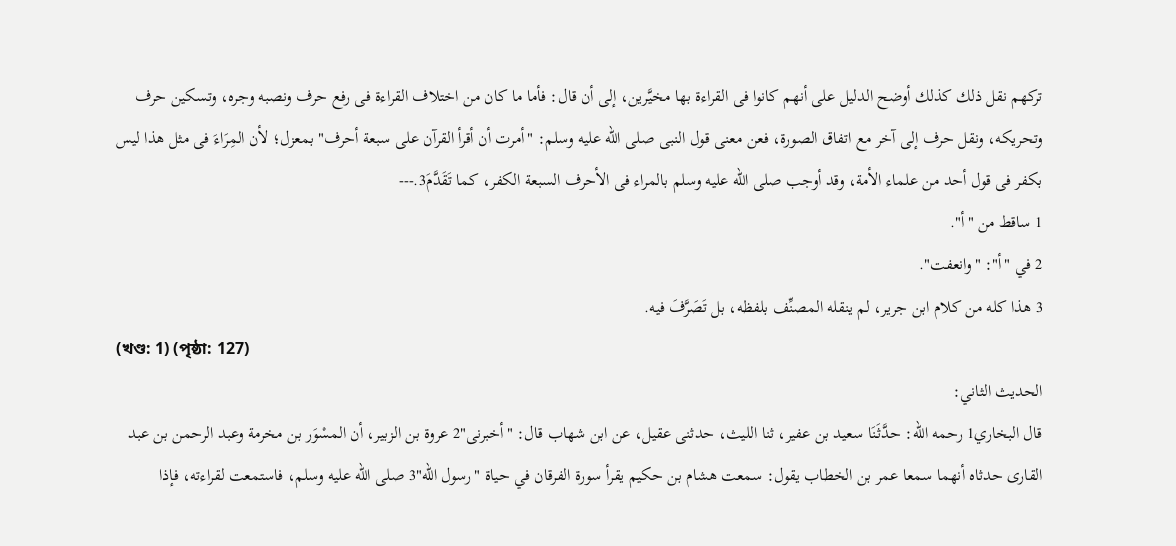تركهم نقل ذلك كذلك أوضح الدليل على أنهم كانوا فى القراءة بها مخيَّرين، إلى أن قال: فأما ما كان من اختلاف القراءة فى رفع حرف ونصبه وجره، وتسكين حرف وتحريكه، ونقل حرف إلى آخر مع اتفاق الصورة، فعن معنى قول النبى صلى الله عليه وسلم: "أمرت أن أقرأ القرآن على سبعة أحرف" بمعزل؛ لأن المِرَاءَ فى مثل هذا ليس بكفر فى قول أحد من علماء الأمة، وقد أوجب صلى الله عليه وسلم بالمراء فى الأحرف السبعة الكفر، كما تَقَدَّمَ3.---
1 ساقط من "أ".
2 في "أ": "وانعفت".
3 هذا كله من كلام ابن جرير، لم ينقله المصنِّف بلفظه، بل تَصَرَّفَ فيه.
(খণ্ড: 1) (পৃষ্ঠা: 127)
الحديث الثاني:
قال البخاري1 رحمه الله: حدَّثَنَا سعيد بن عفير، ثنا الليث، حدثنى عقيل، عن ابن شهاب قال: "أخبرنى"2 عروة بن الزبير، أن المسْوَر بن مخرمة وعبد الرحمن بن عبد القارى حدثاه أنهما سمعا عمر بن الخطاب يقول: سمعت هشام بن حكيم يقرأ سورة الفرقان في حياة "رسول الله"3 صلى الله عليه وسلم، فاستمعت لقراءته، فإذا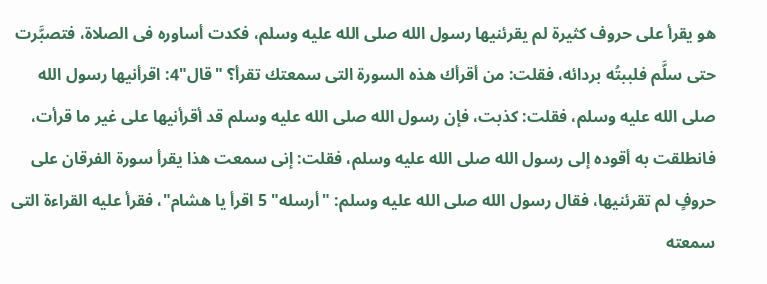هو يقرأ على حروف كثيرة لم يقرئنيها رسول الله صلى الله عليه وسلم، فكدت أساوره فى الصلاة، فتصبَّرت حتى سلَّم فلببتُه بردائه، فقلت: من أقرأك هذه السورة التى سمعتك تقرأ؟ "قال"4: اقرأنيها رسول الله صلى الله عليه وسلم، فقلت: كذبت، فإن رسول الله صلى الله عليه وسلم قد أقرأنيها على غير ما قرأت، فانطلقت به أقوده إلى رسول الله صلى الله عليه وسلم، فقلت: إنى سمعت هذا يقرأ سورة الفرقان على حروفٍ لم تقرئنيها، فقال رسول الله صلى الله عليه وسلم: "أرسله" 5 اقرأ يا هشام"، فقرأ عليه القراءة التى سمعته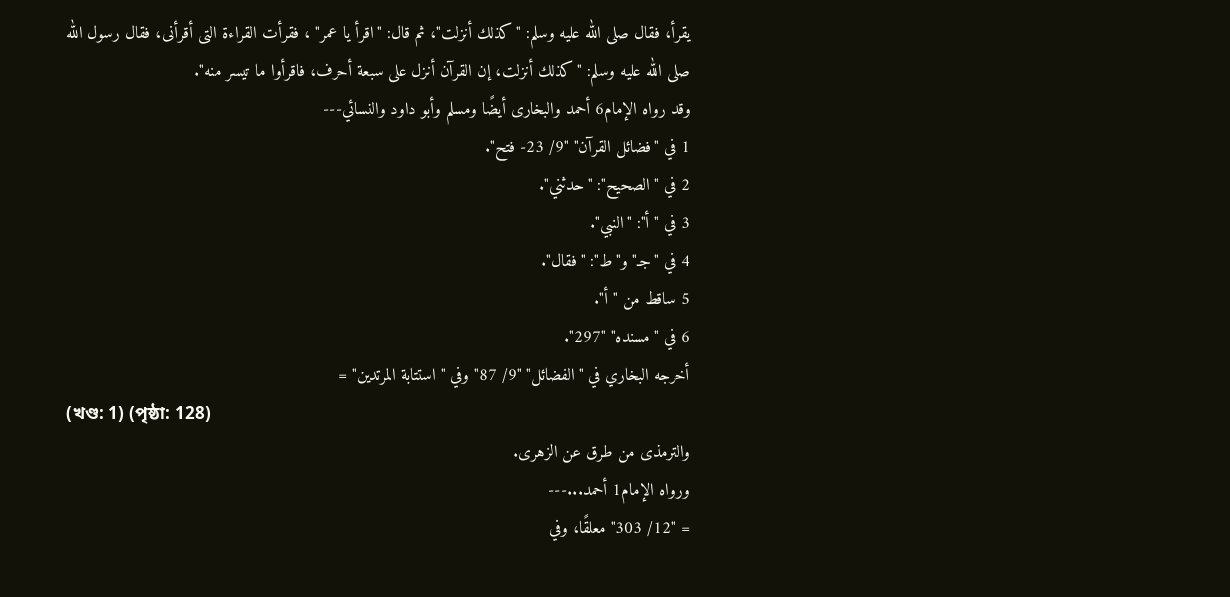يقرأ، فقال صلى الله عليه وسلم: "كذلك أنزلت"، ثم قال: "اقرأ يا عمر" ، فقرأت القراءة التى أقرأنى، فقال رسول الله صلى الله عليه وسلم: "كذلك أنزلت، إن القرآن أنزل على سبعة أحرف، فاقرأوا ما تيسر منه".
وقد رواه الإمام6 أحمد والبخارى أيضًا ومسلم وأبو داود والنسائي---
1 في "فضائل القرآن" "9/ 23- فتح".
2 في "الصحيح": "حدثني".
3 في "أ": "النبي".
4 في "جـ" و"ط": "فقال".
5 ساقط من "أ".
6 في "مسنده" "297".
أخرجه البخاري في "الفضائل" "9/ 87" وفي "استتابة المرتدين" =
(খণ্ড: 1) (পৃষ্ঠা: 128)
والترمذى من طرق عن الزهرى.
ورواه الإمام1 أحمد...---
= "12/ 303" معلقًا، وفي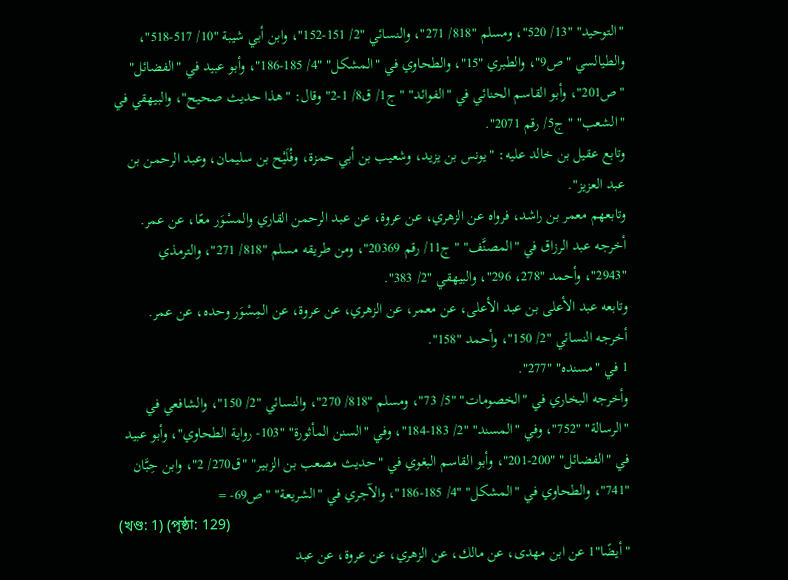"التوحيد" "13/ 520"، ومسلم "818/ 271"، والنسائي "2/ 151-152"، وابن أبي شيبة "10/ 517-518"، والطيالسي "ص9"، والطبري "15"، والطحاوي في "المشكل" "4/ 185-186"، وأبو عبيد في "الفضائل" "ص201"، وأبو القاسم الحنائي في "الفوائد" "ج1/ ق8/ 1-2" وقال: "هذا حديث صحيح"، والبيهقي في "الشعب" "ج5/ رقم 2071".
وتابع عقيل بن خالد عليه: "يونس بن يزيد، وشعيب بن أبي حمزة، وفُلَيْح بن سليمان، وعبد الرحمن بن عبد العزيز".
وتابعهم معمر بن راشد، فرواه عن الزهري، عن عروة، عن عبد الرحمن القاري والمسْوَر معًا، عن عمر.
أخرجه عبد الرزاق في "المصنَّف" "ج11/ رقم 20369"، ومن طريقه مسلم "818/ 271"، والترمذي "2943"، وأحمد "278، 296"، والبيهقي "2/ 383".
وتابعه عبد الأعلى بن عبد الأعلى، عن معمر، عن الزهري، عن عروة، عن المِسْوَر وحده، عن عمر.
أخرجه النسائي "2/ 150"، وأحمد "158".
1 في "مسنده" "277".
وأخرجه البخاري في "الخصومات" "5/ 73"، ومسلم "818/ 270"، والنسائي "2/ 150"، والشافعي في "الرسالة" "752"، وفي "المسند" "2/ 183-184"، وفي "السنن المأثورة" "103- رواية الطحاوي"، وأبو عبيد في "الفضائل" "200-201"، وأبو القاسم البغوي في "حديث مصعب بن الزبير" "ق270/ 2"، وابن حِبَّان "741"، والطحاوي في "المشكل" "4/ 185-186"، والآجري في "الشريعة" "ص69- =
(খণ্ড: 1) (পৃষ্ঠা: 129)
"أيضًا"1 عن ابن مهدى، عن مالك، عن الزهري، عن عروة، عن عبد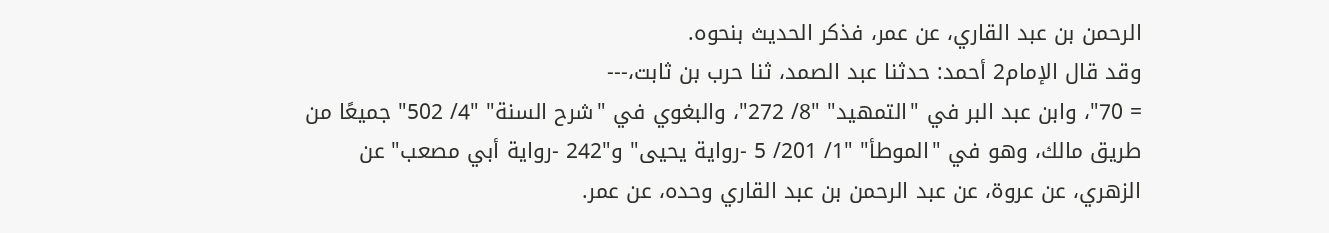الرحمن بن عبد القاري، عن عمر، فذكر الحديث بنحوه.
وقد قال الإمام2 أحمد: حدثنا عبد الصمد، ثنا حرب بن ثابت،---
= 70"، وابن عبد البر في "التمهيد" "8/ 272"، والبغوي في "شرح السنة" "4/ 502" جميعًا من طريق مالك، وهو في "الموطأ" "1/ 201/ 5 -رواية يحيى" و"242 -رواية أبي مصعب" عن الزهري، عن عروة، عن عبد الرحمن بن عبد القاري وحده، عن عمر.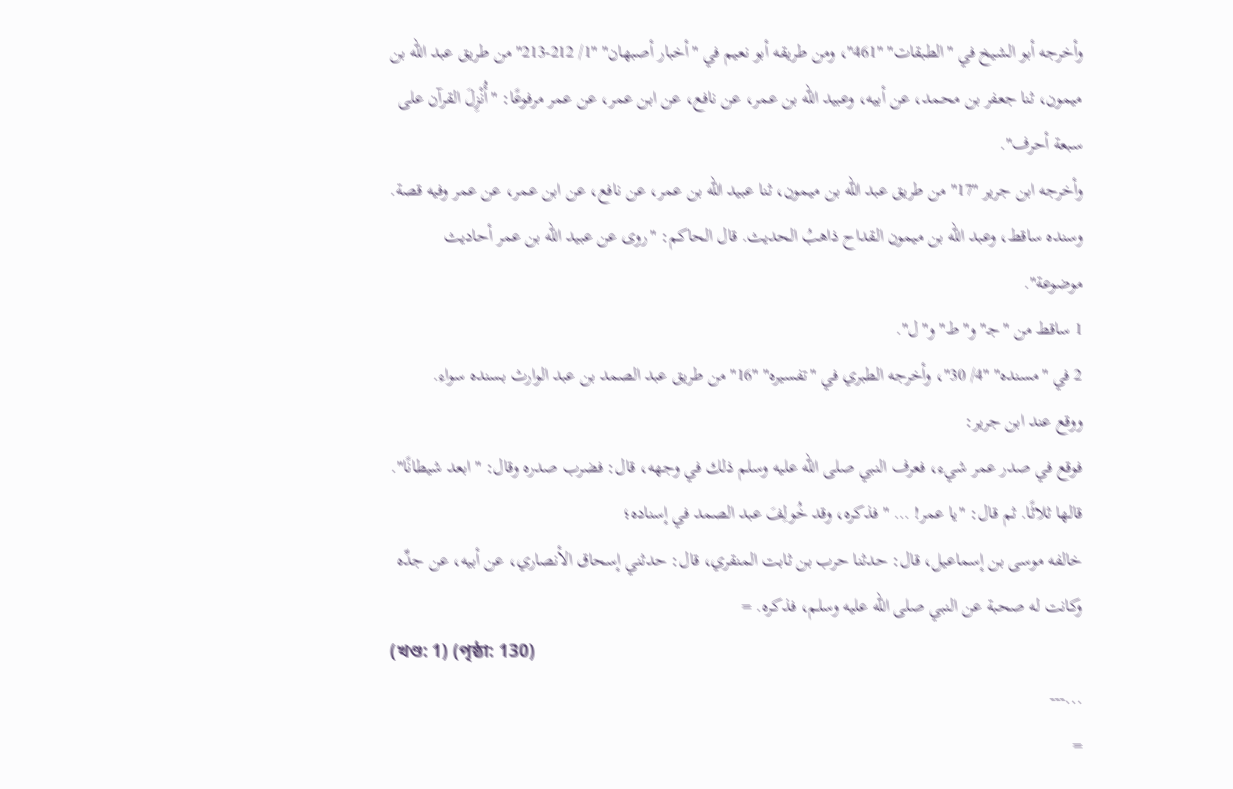وأخرجه أبو الشيخ في "الطبقات" "461"، ومن طريقه أبو نعيم في "أخبار أصبهان" "1/ 212-213" من طريق عبد الله بن ميمون، ثنا جعفر بن محمد، عن أبيه، وعبيد الله بن عمر، عن نافع، عن ابن عمر، عن عمر مرفوعًا: "أُنْزِلَ القرآن على سبعة أحرف".
وأخرجه ابن جرير "17" من طريق عبد الله بن ميمون، ثنا عبيد الله بن عمر، عن نافع، عن ابن عمر، عن عمر وفيه قصة. وسنده ساقط، وعبد الله بن ميمون القداح ذاهبُ الحديث. قال الحاكم: "روى عن عبيد الله بن عمر أحاديث موضوعة".
1 ساقط من "جـ" و"ط" و"ل".
2 في "مسنده" "4/ 30"، وأخرجه الطبري في "تفسيره" "16" من طريق عبد الصمد بن عبد الوارث بسنده سواء.
ووقع عند ابن جرير:
فوقع في صدر عمر شيء، فعرف النبي صلى الله عليه وسلم ذلك في وجهه، قال: فضرب صدره وقال: "ابعد شيطانًا". قالها ثلاثًا. ثم قال: "يا عمر! … " فذكره، وقد خُولِفَ عبد الصمد في إسناده؛
خالفه موسى بن إسماعيل، قال: حدثنا حرب بن ثابت المنقري، قال: حدثني إسحاق الأنصاري، عن أبيه، عن جدِّه وكانت له صحبة عن النبي صلى الله عليه وسلم، فذكره. =
(খণ্ড: 1) (পৃষ্ঠা: 130)
...---
=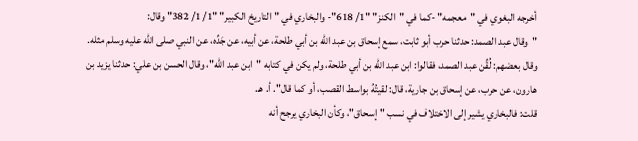أخرجه البغوي في "معجمه" -كما في "الكنز" "1/ 618"- والبخاري في "التاريخ الكبير" "1/ 1/ 382" وقال:
"وقال عبد الصمد: حدثنا حرب أبو ثابت، سمع إسحاق بن عبد الله بن أبي طلحة، عن أبيه، عن جَدِّه، عن النبي صلى الله عليه وسلم مثله. وقال بعضهم: لُقِّن عبد الصمد، فقالوا: ابن عبد الله بن أبي طلحة، ولم يكن في كتابه "ابن عبد الله"، وقال الحسن بن علي: حدثنا يزيد بن هارون، عن حرب، عن إسحاق بن جارية، قال: لقيتُهُ بواسط القصب، أو كما قال". أ. هـ.
قلت: فالبخاري يشير إلى الاختلاف في نسب "إسحاق"، وكأن البخاري يرجح أنه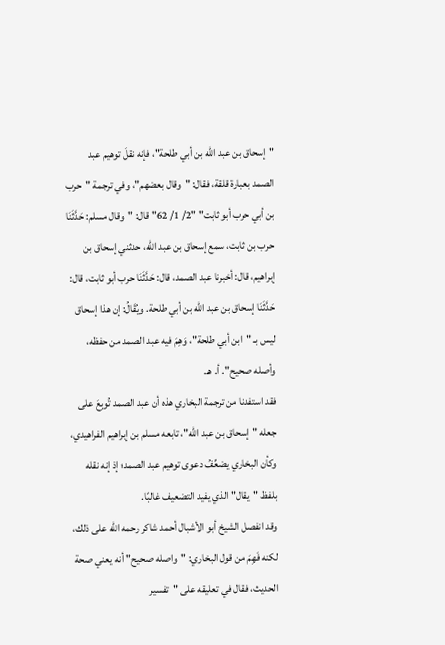"إسحاق بن عبد الله بن أبي طلحة"، فإنه نقلَ توهيم عبد الصمد بعبارة قلقة، فقال: "وقال بعضهم"، وفي ترجمة "حرب بن أبي حرب أبو ثابت" "2/ 1/ 62" قال: "وقال مسلم: حَدَّثَنَا حرب بن ثابت، سمع إسحاق بن عبد الله، حدثني إسحاق بن إبراهيم، قال: أخبرنا عبد الصمد، قال: حَدَّثَنَا حرب أبو ثابت، قال: حَدَّثَنَا إسحاق بن عبد الله بن أبي طلحة. ويُقَالُ: إن هذا إسحاق ليس بـ "ابن أبي طلحة"، وَهِمَ فيه عبد الصمد من حفظه، وأصله صحيح". أ. هـ.
فقد استفدنا من ترجمة البخاري هذه أن عبد الصمد تُوبِعَ على جعله "إسحاق بن عبد الله"، تابعه مسلم بن إبراهيم الفراهيدي، وكأن البخاري يضعِّفُ دعوى توهيم عبد الصمد؛ إذ إنه نقله بلفظ "يقال" الذي يفيد التضعيف غالبًا.
وقد انفصل الشيخ أبو الأشبال أحمد شاكر رحمه الله على ذلك، لكنه فَهِمَ من قول البخاري: "واصله صحيح" أنه يعني صحة الحديث، فقال في تعليقه على "تفسير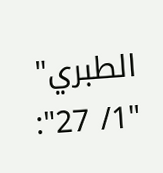الطبري" "1/ 27":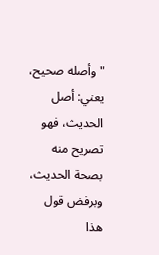"وأصله صحيح، يعني: أصل الحديث، فهو تصريح منه بصحة الحديث، وبرفض قول هذا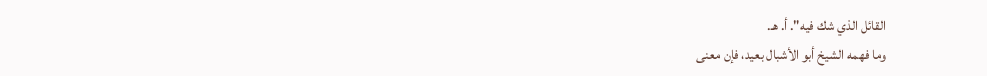القائل الذي شك فيه". أ. هـ.
وما فهمه الشيخ أبو الأشبال بعيد، فإن معنى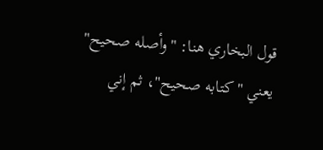قول البخاري هنا: "وأصله صحيح" يعني "كتابه صحيح"، ثم إني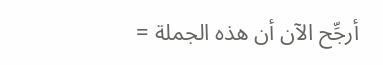أرجِّح الآن أن هذه الجملة =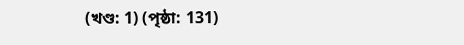(খণ্ড: 1) (পৃষ্ঠা: 131)